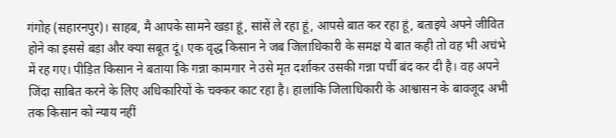गंगोह (सहारनपुर)। साहब, मै आपके सामने खड़ा हूं, सांसें ले रहा हूं, आपसे बात कर रहा हूं, बताइये अपने जीवित होने का इससे बड़ा और क्या सबूत दूं। एक वृद्ध किसान ने जब जिलाधिकारी के समक्ष ये बात कही तो वह भी अचंभे में रह गए। पीड़ित किसान ने बताया कि गन्ना कामगार ने उसे मृत दर्शाकर उसकी गन्ना पर्ची बंद कर दी है। वह अपने जिंदा साबित करने के लिए अधिकारियों के चक्कर काट रहा है। हालांकि जिलाधिकारी के आश्वासन के बावजूद अभी तक किसान को न्याय नहीं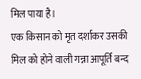मिल पाया है।
एक किसान को मृत दर्शाकर उसकी मिल को होने वाली गन्ना आपूर्ति बन्द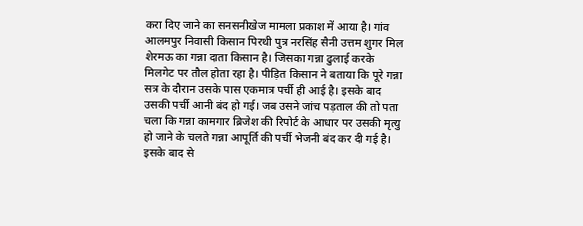करा दिए जाने का सनसनीखेज मामला प्रकाश में आया है। गांव आलमपुर निवासी किसान पिरथी पुत्र नरसिंह सैनी उत्तम शुगर मिल शेरमऊ का गन्ना दाता किसान है। जिसका गन्ना ढुलाई करके मिलगेट पर तौल होता रहा है। पीड़ित किसान ने बताया कि पूरे गन्ना सत्र के दौरान उसके पास एकमात्र पर्ची ही आई है। इसके बाद उसकी पर्ची आनी बंद हो गई। जब उसने जांच पड़ताल की तो पता चला कि गन्ना कामगार ब्रिजेश की रिपोर्ट के आधार पर उसकी मृत्यु हो जाने के चलते गन्ना आपूर्ति की पर्ची भेजनी बंद कर दी गई है। इसके बाद से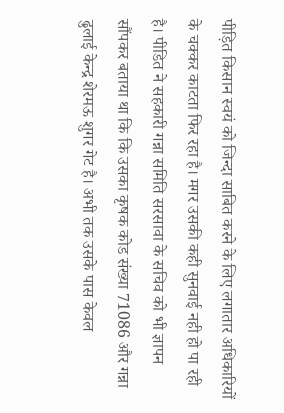पीड़ित किसान स्वयं को जिन्दा साबित करने के लिए लगातार अधिकारियों के चक्कर काटता फिर रहा है। मगर उसकी कही सुनवाई नही हो पा रही है। पीडित ने सहकारी गन्ना समिति सरसावा के सचिव को भी ज्ञापन सौंपकर बताया था कि कि उसका कृषक कोड संख्या 71086 और गन्ना ढुलाई केन्द्र शेरमऊ शुगर गेट है। अभी तक उसके पास केवल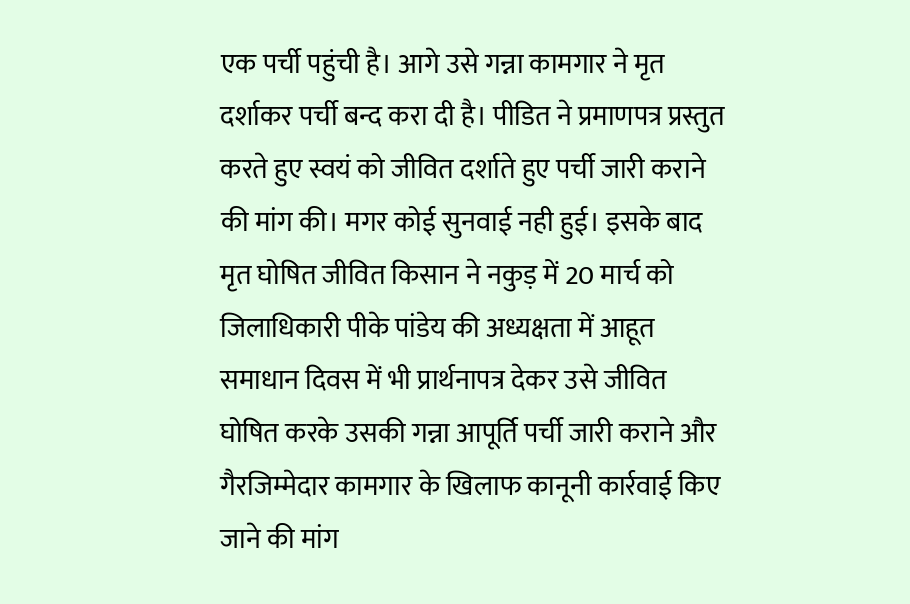एक पर्ची पहुंची है। आगे उसे गन्ना कामगार ने मृत दर्शाकर पर्ची बन्द करा दी है। पीडित ने प्रमाणपत्र प्रस्तुत करते हुए स्वयं को जीवित दर्शाते हुए पर्ची जारी कराने की मांग की। मगर कोई सुनवाई नही हुई। इसके बाद मृत घोषित जीवित किसान ने नकुड़ में 20 मार्च को जिलाधिकारी पीके पांडेय की अध्यक्षता में आहूत समाधान दिवस में भी प्रार्थनापत्र देकर उसे जीवित घोषित करके उसकी गन्ना आपूर्ति पर्ची जारी कराने और गैरजिम्मेदार कामगार के खिलाफ कानूनी कार्रवाई किए जाने की मांग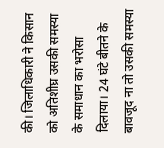की। जिलाधिकारी ने किसान को अतिशीघ्र उसकी समस्या के समाधान का भरोसा दिलाया। 24 घंटे बीतने के बावजूद ना तो उसकी समस्या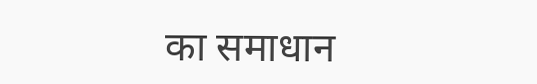का समाधान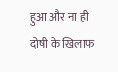हुआ और ना ही दोषी के खिलाफ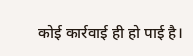कोई कार्रवाई ही हो पाई है।